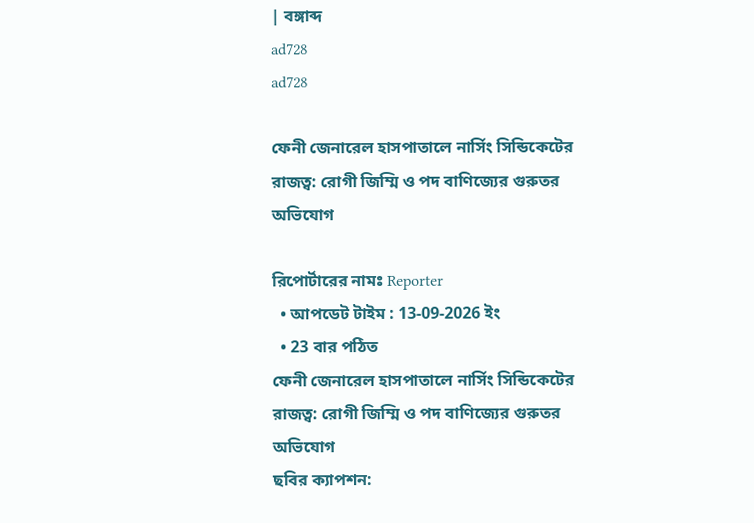| বঙ্গাব্দ
ad728
ad728

ফেনী জেনারেল হাসপাতালে নার্সিং সিন্ডিকেটের রাজত্ব: রোগী জিম্মি ও পদ বাণিজ্যের গুরুতর অভিযোগ

রিপোর্টারের নামঃ Reporter
  • আপডেট টাইম : 13-09-2026 ইং
  • 23 বার পঠিত
ফেনী জেনারেল হাসপাতালে নার্সিং সিন্ডিকেটের রাজত্ব: রোগী জিম্মি ও পদ বাণিজ্যের গুরুতর অভিযোগ
ছবির ক্যাপশন: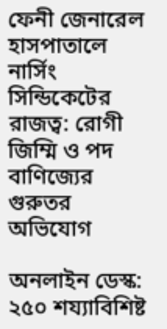ফেনী জেনারেল হাসপাতালে নার্সিং সিন্ডিকেটের রাজত্ব: রোগী জিম্মি ও পদ বাণিজ্যের গুরুতর অভিযোগ

অনলাইন ডেস্ক: ২৫০ শয্যাবিশিষ্ট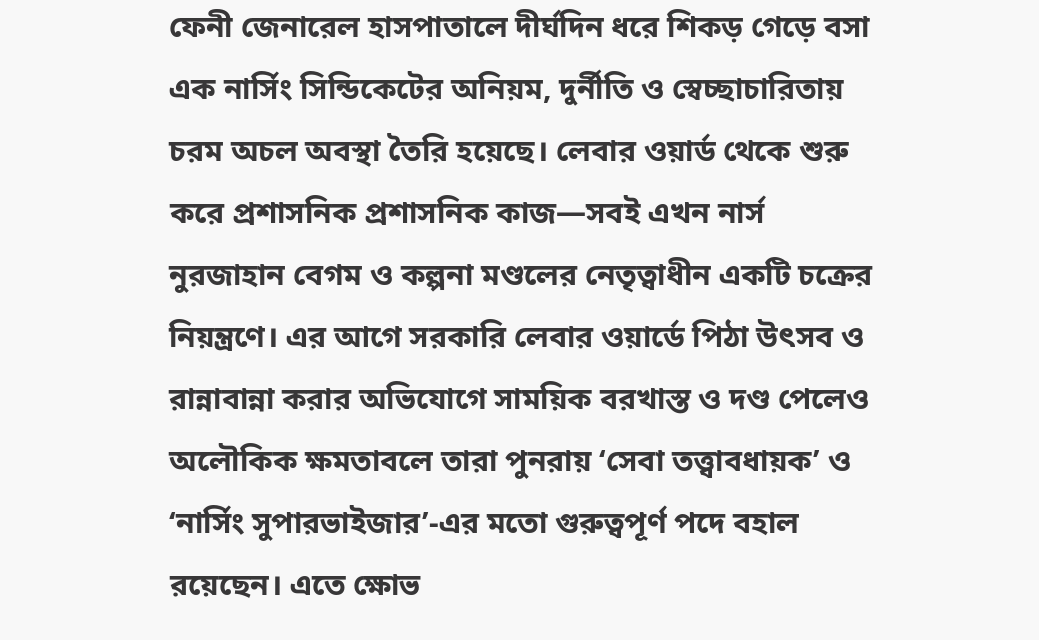ফেনী জেনারেল হাসপাতালে দীর্ঘদিন ধরে শিকড় গেড়ে বসা এক নার্সিং সিন্ডিকেটের অনিয়ম, দুর্নীতি ও স্বেচ্ছাচারিতায় চরম অচল অবস্থা তৈরি হয়েছে। লেবার ওয়ার্ড থেকে শুরু করে প্রশাসনিক প্রশাসনিক কাজ—সবই এখন নার্স নুরজাহান বেগম ও কল্পনা মণ্ডলের নেতৃত্বাধীন একটি চক্রের নিয়ন্ত্রণে। এর আগে সরকারি লেবার ওয়ার্ডে পিঠা উৎসব ও রান্নাবান্না করার অভিযোগে সাময়িক বরখাস্ত ও দণ্ড পেলেও অলৌকিক ক্ষমতাবলে তারা পুনরায় ‘সেবা তত্ত্বাবধায়ক’ ও ‘নার্সিং সুপারভাইজার’-এর মতো গুরুত্বপূর্ণ পদে বহাল রয়েছেন। এতে ক্ষোভ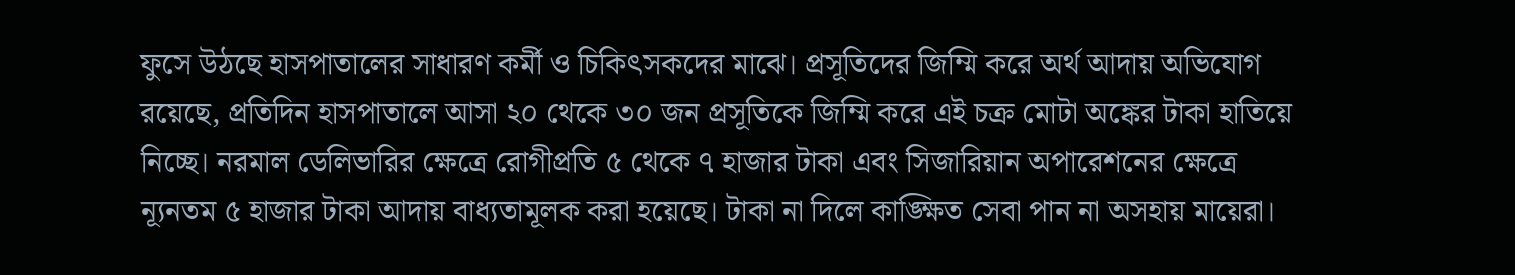ফুসে উঠছে হাসপাতালের সাধারণ কর্মী ও চিকিৎসকদের মাঝে। প্রসূতিদের জিম্মি করে অর্থ আদায় অভিযোগ রয়েছে, প্রতিদিন হাসপাতালে আসা ২০ থেকে ৩০ জন প্রসূতিকে জিম্মি করে এই চক্র মোটা অঙ্কের টাকা হাতিয়ে নিচ্ছে। নরমাল ডেলিভারির ক্ষেত্রে রোগীপ্রতি ৫ থেকে ৭ হাজার টাকা এবং সিজারিয়ান অপারেশনের ক্ষেত্রে ন্যূনতম ৫ হাজার টাকা আদায় বাধ্যতামূলক করা হয়েছে। টাকা না দিলে কাঙ্ক্ষিত সেবা পান না অসহায় মায়েরা।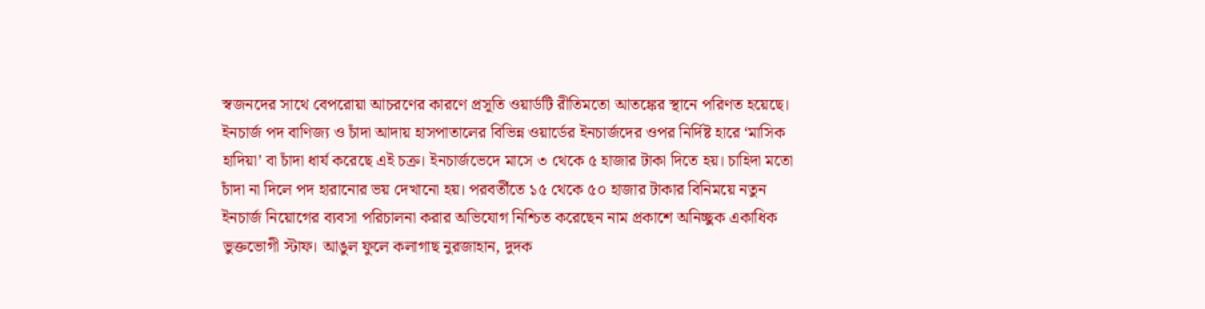স্বজনদের সাথে বেপরোয়া আচরণের কারণে প্রসূতি ওয়ার্ডটি রীতিমতো আতঙ্কের স্থানে পরিণত হয়েছে। ইনচার্জ পদ বাণিজ্য ও চাঁদা আদায় হাসপাতালের বিভিন্ন ওয়ার্ডের ইনচার্জদের ওপর নির্দিষ্ট হারে ‘মাসিক হাদিয়া’ বা চাঁদা ধার্য করেছে এই চক্র। ইনচার্জভেদে মাসে ৩ থেকে ৫ হাজার টাকা দিতে হয়। চাহিদা মতো চাঁদা না দিলে পদ হারানোর ভয় দেখানো হয়। পরবর্তীতে ১৫ থেকে ৫০ হাজার টাকার বিনিময়ে নতুন ইনচার্জ নিয়োগের ব্যবসা পরিচালনা করার অভিযোগ নিশ্চিত করেছেন নাম প্রকাশে অনিচ্ছুক একাধিক ভুক্তভোগী স্টাফ। আঙুল ফুলে কলাগাছ নুরজাহান, দুদক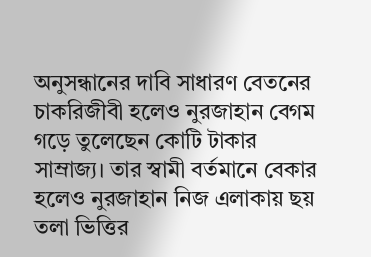অনুসন্ধানের দাবি সাধারণ বেতনের চাকরিজীবী হলেও নুরজাহান বেগম গড়ে তুলেছেন কোটি টাকার সাম্রাজ্য। তার স্বামী বর্তমানে বেকার হলেও নুরজাহান নিজ এলাকায় ছয় তলা ভিত্তির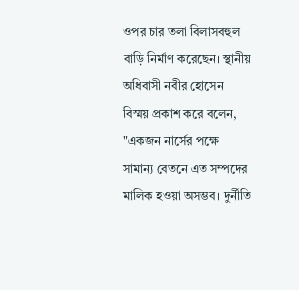ওপর চার তলা বিলাসবহুল বাড়ি নির্মাণ করেছেন। স্থানীয় অধিবাসী নবীর হোসেন বিস্ময় প্রকাশ করে বলেন, "একজন নার্সের পক্ষে সামান্য বেতনে এত সম্পদের মালিক হওয়া অসম্ভব। দুর্নীতি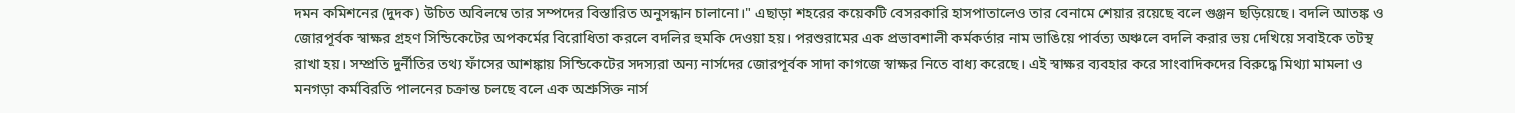দমন কমিশনের (দুদক) উচিত অবিলম্বে তার সম্পদের বিস্তারিত অনুসন্ধান চালানো।" এছাড়া শহরের কয়েকটি বেসরকারি হাসপাতালেও তার বেনামে শেয়ার রয়েছে বলে গুঞ্জন ছড়িয়েছে। বদলি আতঙ্ক ও জোরপূর্বক স্বাক্ষর গ্রহণ সিন্ডিকেটের অপকর্মের বিরোধিতা করলে বদলির হুমকি দেওয়া হয়। পরশুরামের এক প্রভাবশালী কর্মকর্তার নাম ভাঙিয়ে পার্বত্য অঞ্চলে বদলি করার ভয় দেখিয়ে সবাইকে তটস্থ রাখা হয়। সম্প্রতি দুর্নীতির তথ্য ফাঁসের আশঙ্কায় সিন্ডিকেটের সদস্যরা অন্য নার্সদের জোরপূর্বক সাদা কাগজে স্বাক্ষর নিতে বাধ্য করেছে। এই স্বাক্ষর ব্যবহার করে সাংবাদিকদের বিরুদ্ধে মিথ্যা মামলা ও মনগড়া কর্মবিরতি পালনের চক্রান্ত চলছে বলে এক অশ্রুসিক্ত নার্স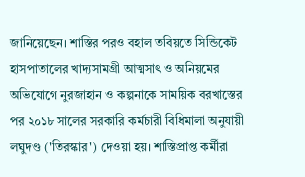জানিয়েছেন। শাস্তির পরও বহাল তবিয়তে সিন্ডিকেট হাসপাতালের খাদ্যসামগ্রী আত্মসাৎ ও অনিয়মের অভিযোগে নুরজাহান ও কল্পনাকে সাময়িক বরখাস্তের পর ২০১৮ সালের সরকারি কর্মচারী বিধিমালা অনুযায়ী লঘুদণ্ড ('তিরস্কার') দেওয়া হয়। শাস্তিপ্রাপ্ত কর্মীরা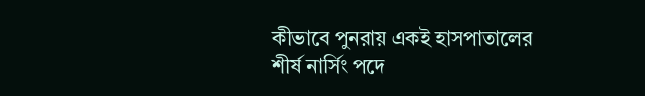কীভাবে পুনরায় একই হাসপাতালের শীর্ষ নার্সিং পদে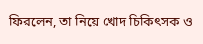ফিরলেন, তা নিয়ে খোদ চিকিৎসক ও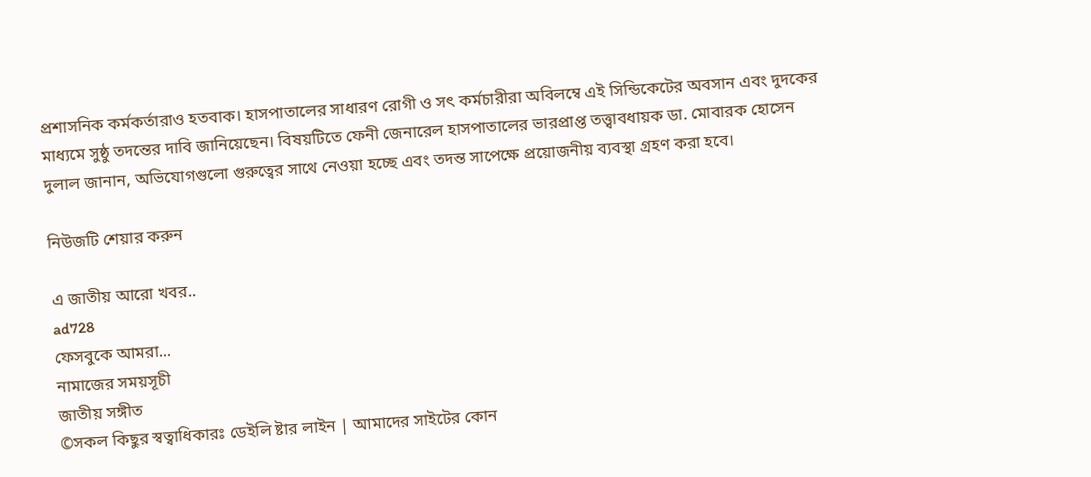প্রশাসনিক কর্মকর্তারাও হতবাক। হাসপাতালের সাধারণ রোগী ও সৎ কর্মচারীরা অবিলম্বে এই সিন্ডিকেটের অবসান এবং দুদকের মাধ্যমে সুষ্ঠু তদন্তের দাবি জানিয়েছেন। বিষয়টিতে ফেনী জেনারেল হাসপাতালের ভারপ্রাপ্ত তত্ত্বাবধায়ক ডা. মোবারক হোসেন দুলাল জানান, অভিযোগগুলো গুরুত্বের সাথে নেওয়া হচ্ছে এবং তদন্ত সাপেক্ষে প্রয়োজনীয় ব্যবস্থা গ্রহণ করা হবে।

নিউজটি শেয়ার করুন

এ জাতীয় আরো খবর..
ad728
ফেসবুকে আমরা...
নামাজের সময়সূচী
জাতীয় সঙ্গীত
©সকল কিছুর স্বত্বাধিকারঃ ডেইলি ষ্টার লাইন | আমাদের সাইটের কোন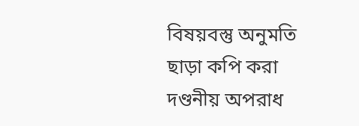বিষয়বস্তু অনুমতি ছাড়া কপি করা দণ্ডনীয় অপরাধ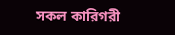সকল কারিগরী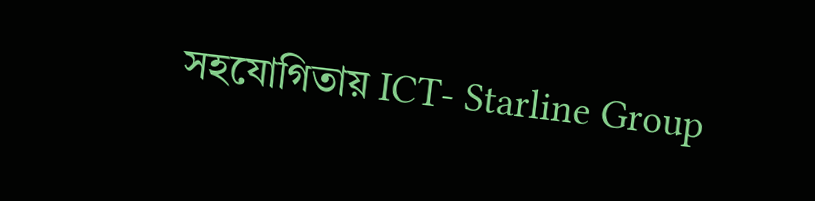সহযোগিতায় ICT- Starline Group